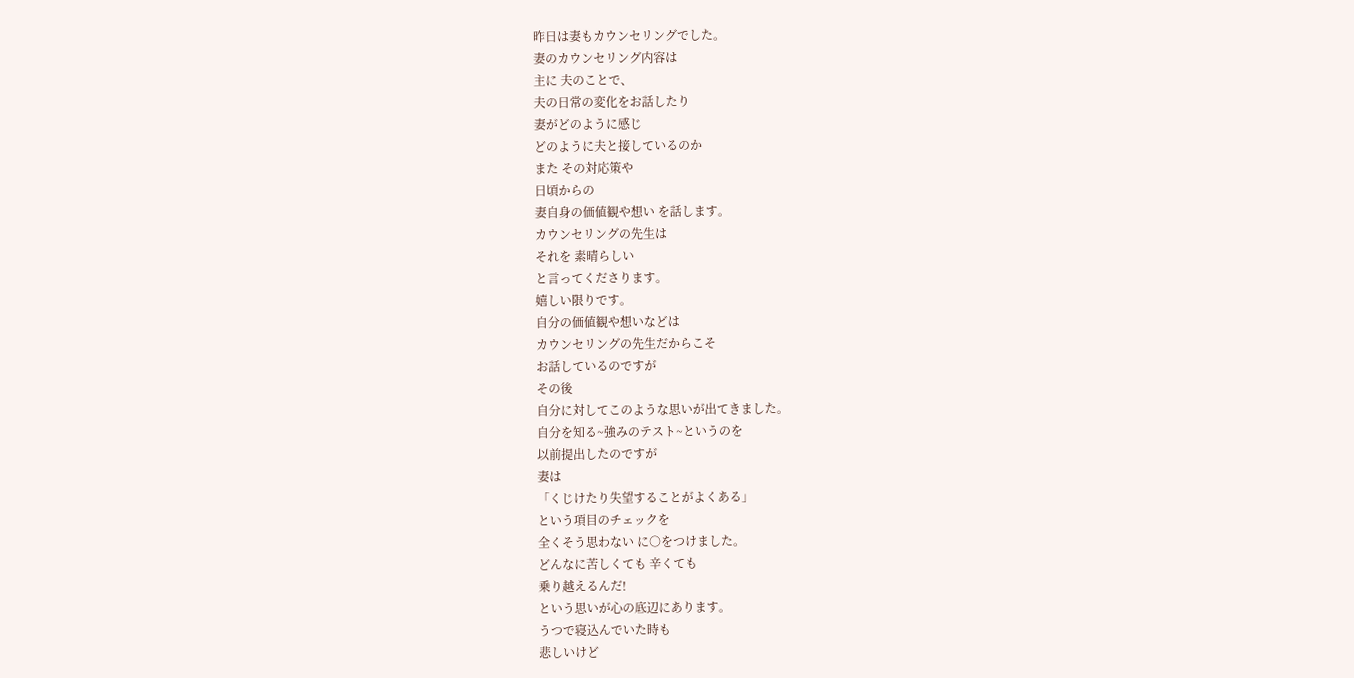昨日は妻もカウンセリングでした。
妻のカウンセリング内容は
主に 夫のことで、
夫の日常の変化をお話したり
妻がどのように感じ
どのように夫と接しているのか
また その対応策や
日頃からの
妻自身の価値観や想い を話します。
カウンセリングの先生は
それを 素晴らしい
と言ってくださります。
嬉しい限りです。
自分の価値観や想いなどは
カウンセリングの先生だからこそ
お話しているのですが
その後
自分に対してこのような思いが出てきました。
自分を知る~強みのテスト~というのを
以前提出したのですが
妻は
「くじけたり失望することがよくある」
という項目のチェックを
全くそう思わない に○をつけました。
どんなに苦しくても 辛くても
乗り越えるんだ!
という思いが心の底辺にあります。
うつで寝込んでいた時も
悲しいけど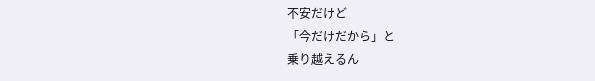不安だけど
「今だけだから」と
乗り越えるん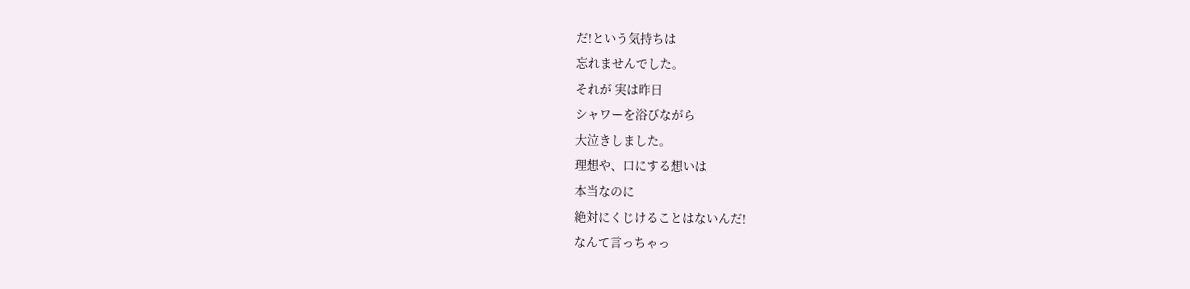だ!という気持ちは
忘れませんでした。
それが 実は昨日
シャワーを浴びながら
大泣きしました。
理想や、口にする想いは
本当なのに
絶対にくじけることはないんだ!
なんて言っちゃっ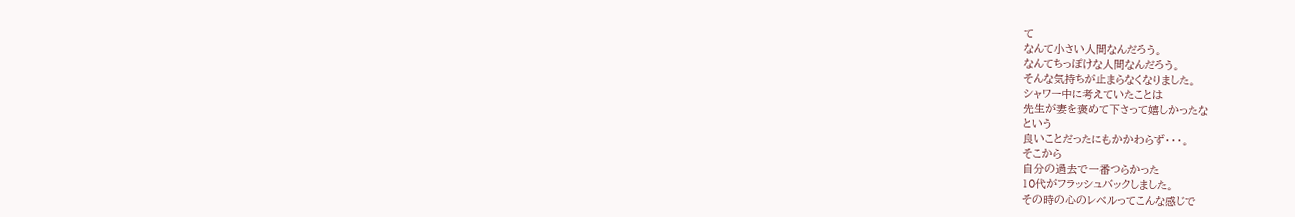て
なんて小さい人間なんだろう。
なんてちっぽけな人間なんだろう。
そんな気持ちが止まらなくなりました。
シャワー中に考えていたことは
先生が妻を褒めて下さって嬉しかったな
という
良いことだったにもかかわらず・・・。
そこから
自分の過去で一番つらかった
10代がフラッシュバックしました。
その時の心のレベルってこんな感じで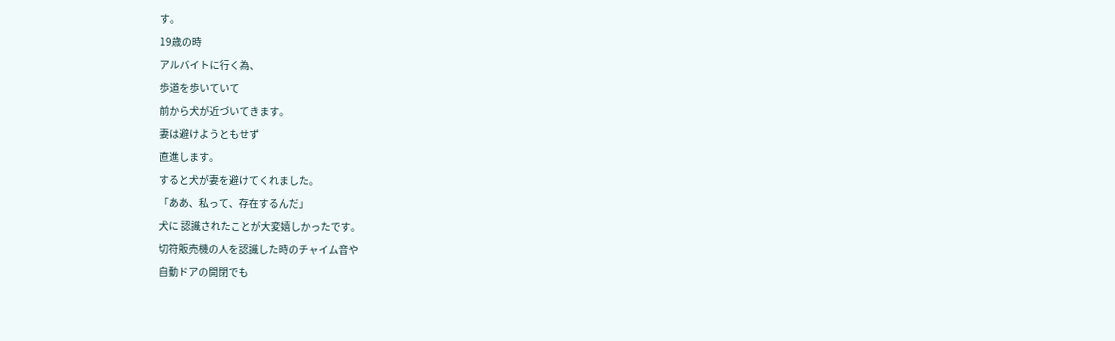す。
19歳の時
アルバイトに行く為、
歩道を歩いていて
前から犬が近づいてきます。
妻は避けようともせず
直進します。
すると犬が妻を避けてくれました。
「ああ、私って、存在するんだ」
犬に 認識されたことが大変嬉しかったです。
切符販売機の人を認識した時のチャイム音や
自動ドアの開閉でも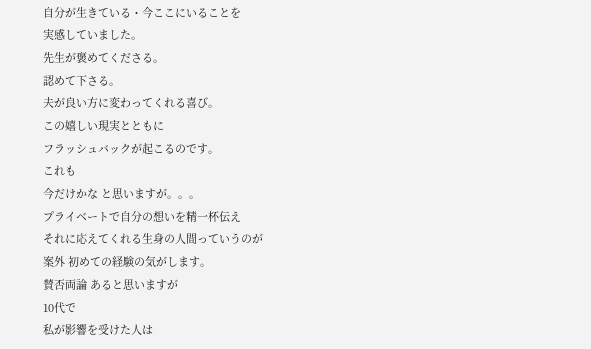自分が生きている・今ここにいることを
実感していました。
先生が褒めてくださる。
認めて下さる。
夫が良い方に変わってくれる喜び。
この嬉しい現実とともに
フラッシュバックが起こるのです。
これも
今だけかな と思いますが。。。
プライベートで自分の想いを精一杯伝え
それに応えてくれる生身の人間っていうのが
案外 初めての経験の気がします。
賛否両論 あると思いますが
10代で
私が影響を受けた人は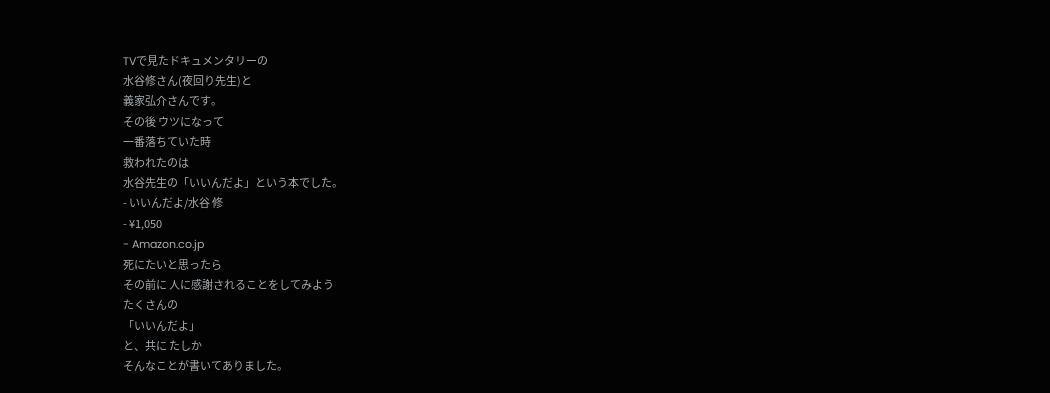TVで見たドキュメンタリーの
水谷修さん(夜回り先生)と
義家弘介さんです。
その後 ウツになって
一番落ちていた時
救われたのは
水谷先生の「いいんだよ」という本でした。
- いいんだよ/水谷 修
- ¥1,050
- Amazon.co.jp
死にたいと思ったら
その前に 人に感謝されることをしてみよう
たくさんの
「いいんだよ」
と、共に たしか
そんなことが書いてありました。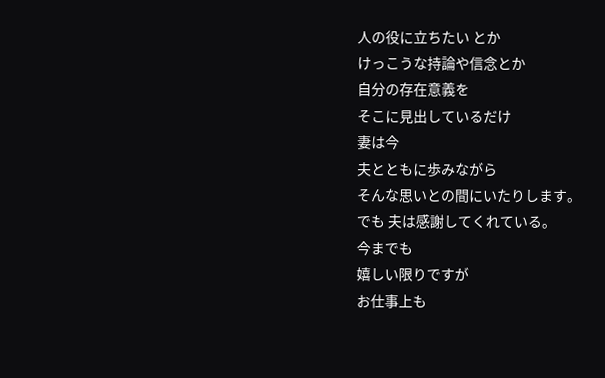人の役に立ちたい とか
けっこうな持論や信念とか
自分の存在意義を
そこに見出しているだけ
妻は今
夫とともに歩みながら
そんな思いとの間にいたりします。
でも 夫は感謝してくれている。
今までも
嬉しい限りですが
お仕事上も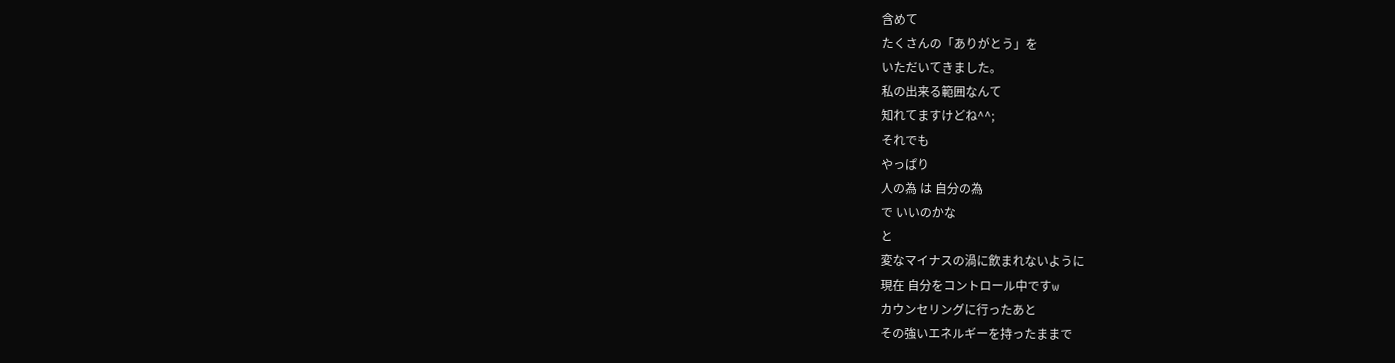含めて
たくさんの「ありがとう」を
いただいてきました。
私の出来る範囲なんて
知れてますけどね^^;
それでも
やっぱり
人の為 は 自分の為
で いいのかな
と
変なマイナスの渦に飲まれないように
現在 自分をコントロール中ですw
カウンセリングに行ったあと
その強いエネルギーを持ったままで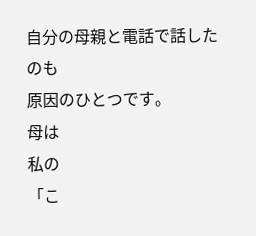自分の母親と電話で話したのも
原因のひとつです。
母は
私の
「こ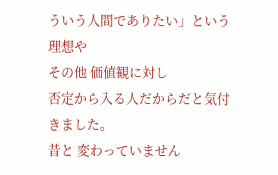ういう人間でありたい」という理想や
その他 価値観に対し
否定から入る人だからだと気付きました。
昔と 変わっていません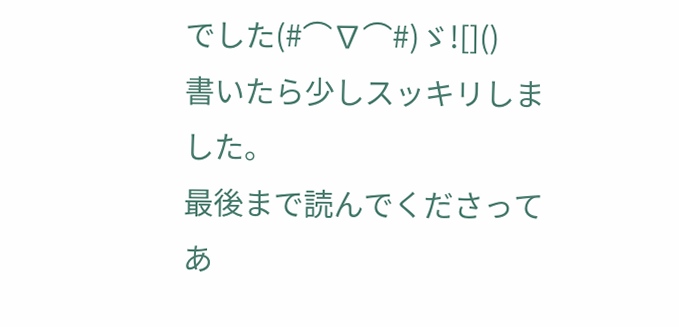でした(#⌒∇⌒#)ゞ![]()
書いたら少しスッキリしました。
最後まで読んでくださって
あ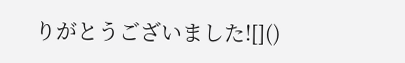りがとうございました![]()